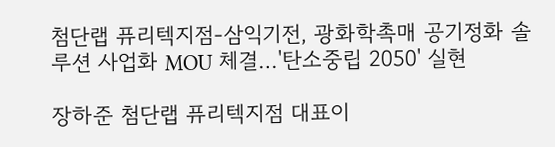첨단랩 퓨리텍지점-삼익기전, 광화학촉매 공기정화 솔루션 사업화 MOU 체결…'탄소중립 2050' 실현

장하준 첨단랩 퓨리텍지점 대표이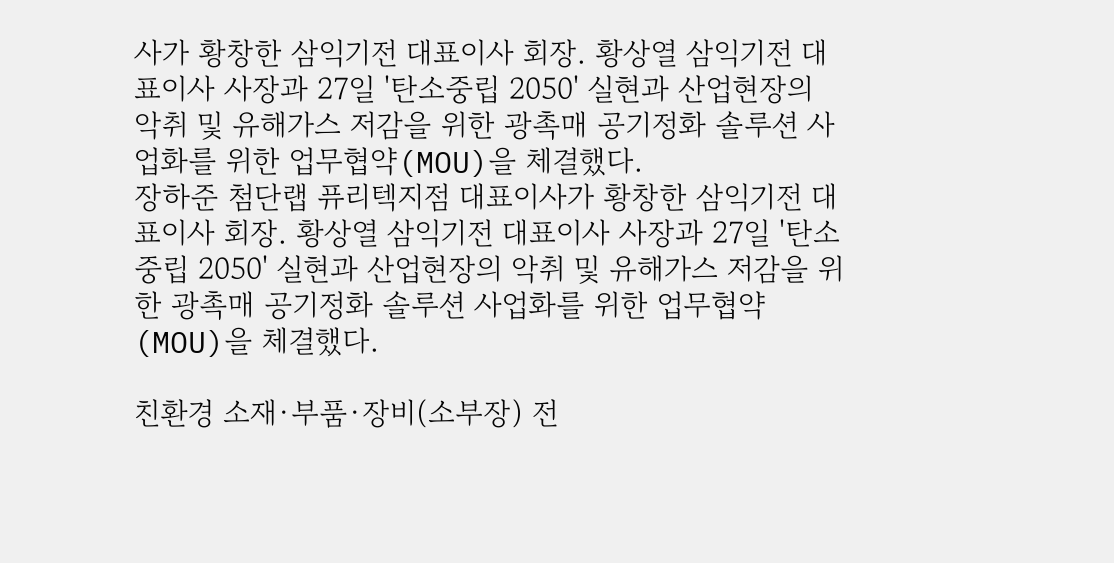사가 황창한 삼익기전 대표이사 회장. 황상열 삼익기전 대표이사 사장과 27일 '탄소중립 2050' 실현과 산업현장의 악취 및 유해가스 저감을 위한 광촉매 공기정화 솔루션 사업화를 위한 업무협약(MOU)을 체결했다.
장하준 첨단랩 퓨리텍지점 대표이사가 황창한 삼익기전 대표이사 회장. 황상열 삼익기전 대표이사 사장과 27일 '탄소중립 2050' 실현과 산업현장의 악취 및 유해가스 저감을 위한 광촉매 공기정화 솔루션 사업화를 위한 업무협약(MOU)을 체결했다.

친환경 소재·부품·장비(소부장) 전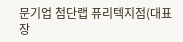문기업 첨단랩 퓨리텍지점(대표 장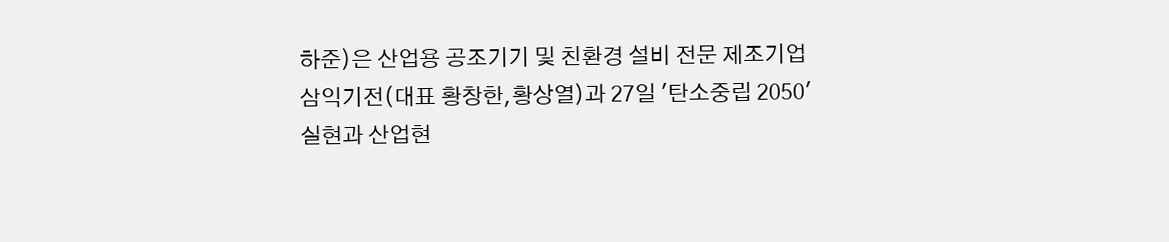하준)은 산업용 공조기기 및 친환경 설비 전문 제조기업 삼익기전(대표 황창한,황상열)과 27일 '탄소중립 2050' 실현과 산업현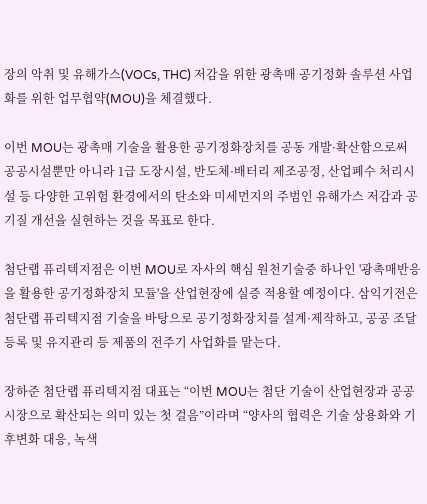장의 악취 및 유해가스(VOCs, THC) 저감을 위한 광촉매 공기정화 솔루션 사업화를 위한 업무협약(MOU)을 체결했다.

이번 MOU는 광촉매 기술을 활용한 공기정화장치를 공동 개발·확산함으로써 공공시설뿐만 아니라 1급 도장시설, 반도체·배터리 제조공정, 산업폐수 처리시설 등 다양한 고위험 환경에서의 탄소와 미세먼지의 주범인 유해가스 저감과 공기질 개선을 실현하는 것을 목표로 한다.

첨단랩 퓨리텍지점은 이번 MOU로 자사의 핵심 원천기술중 하나인 '광촉매반응을 활용한 공기정화장치 모듈'을 산업현장에 실증 적용할 예정이다. 삼익기전은 첨단랩 퓨리텍지점 기술을 바탕으로 공기정화장치를 설계·제작하고, 공공 조달등록 및 유지관리 등 제품의 전주기 사업화를 맡는다.

장하준 첨단랩 퓨리텍지점 대표는 “이번 MOU는 첨단 기술이 산업현장과 공공시장으로 확산되는 의미 있는 첫 걸음”이라며 “양사의 협력은 기술 상용화와 기후변화 대응, 녹색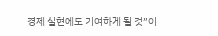경제 실현에도 기여하게 될 것”이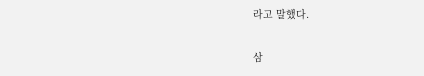라고 말했다.

삼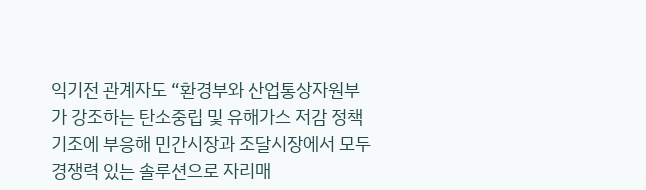익기전 관계자도 “환경부와 산업통상자원부가 강조하는 탄소중립 및 유해가스 저감 정책기조에 부응해 민간시장과 조달시장에서 모두 경쟁력 있는 솔루션으로 자리매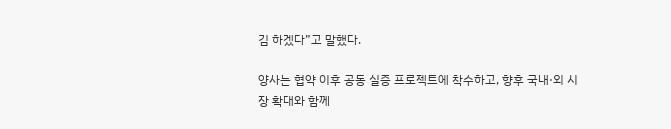김 하겠다”고 말했다.

양사는 협약 이후 공동 실증 프로젝트에 착수하고, 향후 국내·외 시장 확대와 함께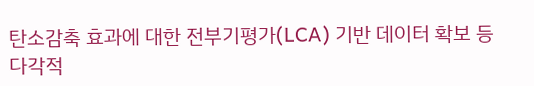탄소감축 효과에 대한 전부기평가(LCA) 기반 데이터 확보 등 다각적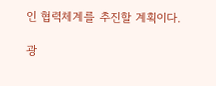인 협력체계를 추진할 계획이다.

광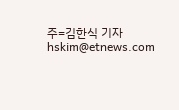주=김한식 기자 hskim@etnews.com